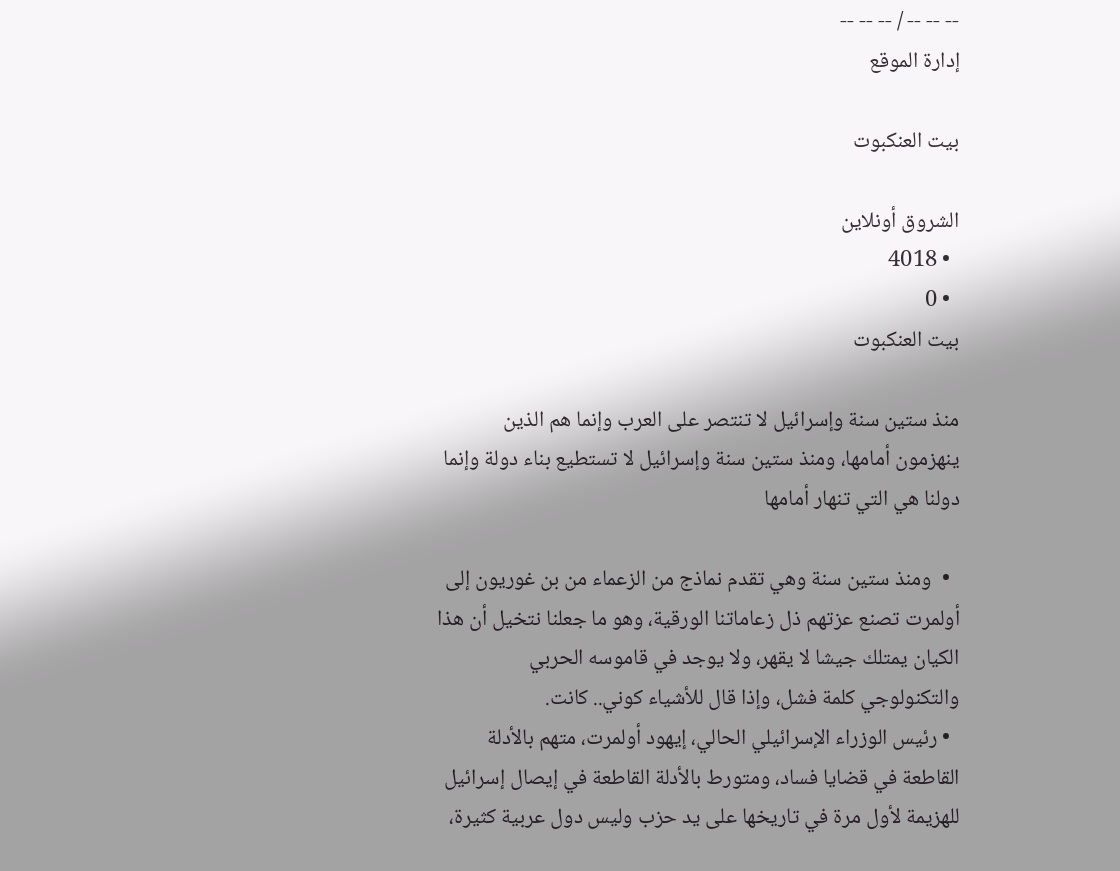-- -- -- / -- -- --
إدارة الموقع

بيت العنكبوت

الشروق أونلاين
  • 4018
  • 0
بيت العنكبوت

منذ ستين سنة وإسرائيل لا تنتصر على العرب وإنما هم الذين ينهزمون أمامها، ومنذ ستين سنة وإسرائيل لا تستطيع بناء دولة وإنما دولنا هي التي تنهار أمامها

  •  ومنذ ستين سنة وهي تقدم نماذج من الزعماء من بن غوريون إلى أولمرت تصنع عزتهم ذل زعاماتنا الورقية، وهو ما جعلنا نتخيل أن هذا الكيان يمتلك جيشا لا يقهر، ولا يوجد في قاموسه الحربي والتكنولوجي كلمة فشل، وإذا قال للأشياء كوني.. كانت.
  • رئيس الوزراء الإسرائيلي الحالي، إيهود أولمرت، متهم بالأدلة القاطعة في قضايا فساد، ومتورط بالأدلة القاطعة في إيصال إسرائيل للهزيمة لأول مرة في تاريخها على يد حزب وليس دول عربية كثيرة،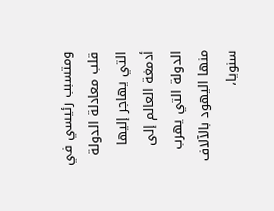ومتسبب رئيسي في قلب معادلة الدولة التي يهاجر إليها أدمغة العالم إلى الدولة التي يهرب منها اليهود بالآلاف سنويا،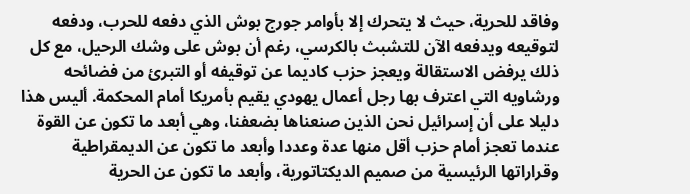وفاقد للحرية، حيث لا يتحرك إلا بأوامر جورج بوش الذي دفعه للحرب، ودفعه لتوقيعه ويدفعه الآن للتشبث بالكرسي، رغم أن بوش على وشك الرحيل، مع كل ذلك يرفض الاستقالة ويعجز حزب كاديما عن توقيفه أو التبرئ من فضائحه ورشاويه التي اعترف بها رجل أعمال يهودي يقيم بأمريكا أمام المحكمة. أليس هذا دليلا على أن إسرائيل نحن الذين صنعناها بضعفنا، وهي أبعد ما تكون عن القوة عندما تعجز أمام حزب أقل منها عدة وعددا وأبعد ما تكون عن الديمقراطية وقراراتها الرئيسية من صميم الديكتاتورية، وأبعد ما تكون عن الحرية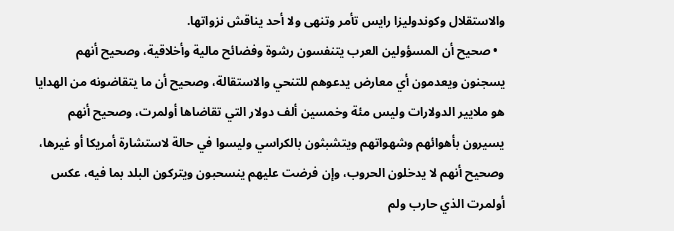والاستقلال وكوندوليزا رايس تأمر وتنهى ولا أحد يناقش نزواتها.
  • صحيح أن المسؤولين العرب يتنفسون رشوة وفضائح مالية وأخلاقية، وصحيح أنهم يسجنون ويعدمون أي معارض يدعوهم للتنحي والاستقالة، وصحيح أن ما يتقاضونه من الهدايا هو ملايير الدولارات وليس مئة وخمسين ألف دولار التي تقاضاها أولمرت، وصحيح أنهم يسيرون بأهوائهم وشهواتهم ويتشبثون بالكراسي وليسوا في حالة لاستشارة أمريكا أو غيرها، وصحيح أنهم لا يدخلون الحروب، وإن فرضت عليهم ينسحبون ويتركون البلد بما فيه، عكس أولمرت الذي حارب ولم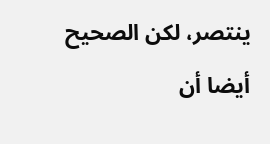ينتصر، لكن الصحيح أيضا أن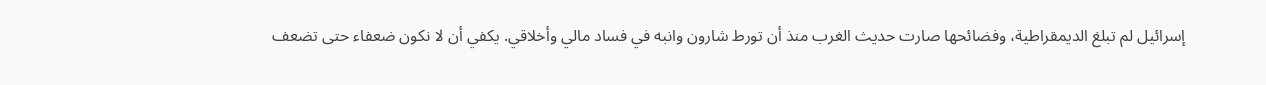إسرائيل لم تبلغ الديمقراطية، وفضائحها صارت حديث الغرب منذ أن تورط شارون وانبه في فساد مالي وأخلاقي. يكفي أن لا نكون ضعفاء حتى تضعف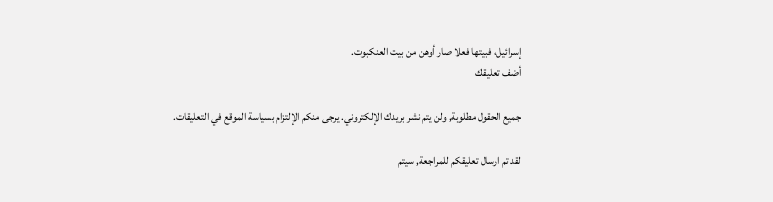إسرائيل، فبيتها فعلا صار أوهن من بيت العنكبوت.
أضف تعليقك

جميع الحقول مطلوبة, ولن يتم نشر بريدك الإلكتروني. يرجى منكم الإلتزام بسياسة الموقع في التعليقات.

لقد تم ارسال تعليقكم للمراجعة, سيتم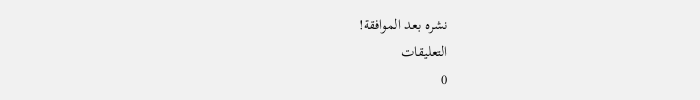نشره بعد الموافقة!
التعليقات
0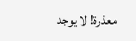معذرة! لا يوجد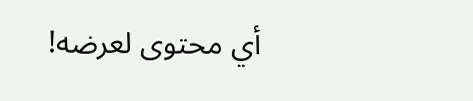أي محتوى لعرضه!